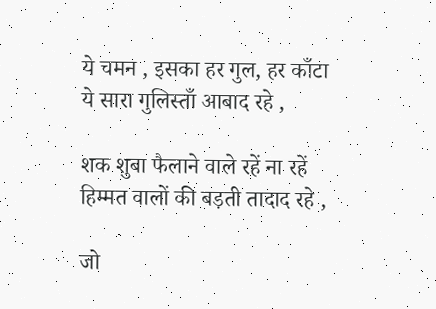ये चमन , इसका हर गुल, हर काँटा
ये सारा गुलिस्ताँ आबाद रहे ,

शक शुबा फैलाने वाले रहें ना रहें
हिम्मत वालों की बड़ती तादाद रहे ,

जो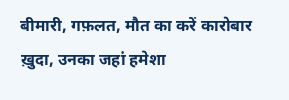बीमारी, गफ़लत, मौत का करें कारोबार
ख़ुदा, उनका जहां हमेशा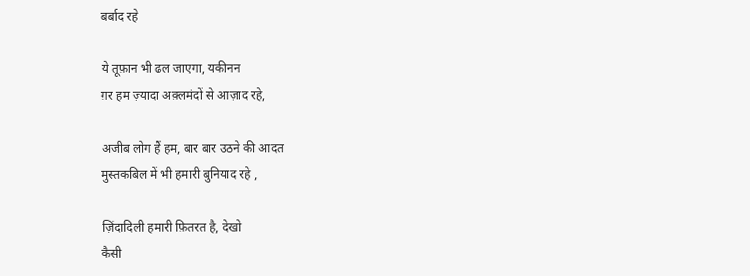बर्बाद रहे

ये तूफ़ान भी ढल जाएगा, यकीनन
ग़र हम ज़्यादा अक़्लमंदों से आज़ाद रहे,

अजीब लोग हैं हम, बार बार उठने की आदत
मुस्तकबिल में भी हमारी बुनियाद रहे ,

ज़िंदादिली हमारी फ़ितरत है, देखो
कैसी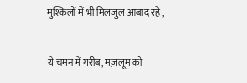मुश्किलों में भी मिलजुल आबाद रहे ,

ये चमन में गरीब, मज़लूम को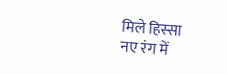मिले हिस्सा
नए रंग में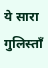ये सारा गुलिस्ताँ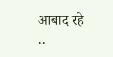आबाद रहे ..